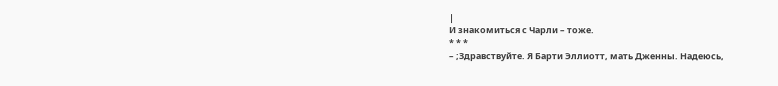|
И знакомиться с Чарли – тоже.
* * *
– ;Здравствуйте. Я Барти Эллиотт, мать Дженны. Надеюсь,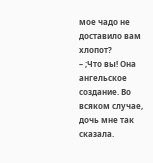мое чадо не доставило вам хлопот?
– ;Что вы! Она ангельское создание. Во всяком случае, дочь мне так сказала.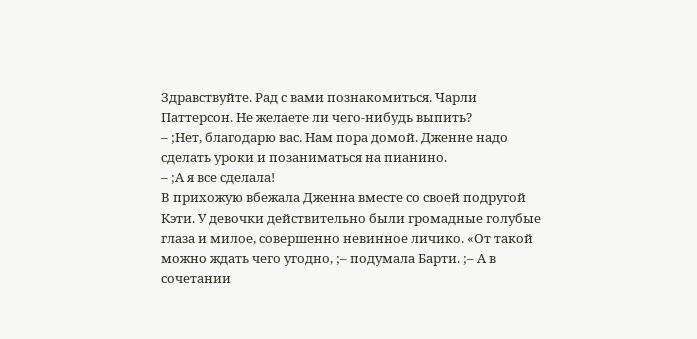Здравствуйте. Рад с вами познакомиться. Чарли Паттерсон. Не желаете ли чего-нибудь выпить?
– ;Нет, благодарю вас. Нам пора домой. Дженне надо сделать уроки и позаниматься на пианино.
– ;А я все сделала!
В прихожую вбежала Дженна вместе со своей подругой Кэти. У девочки действительно были громадные голубые глаза и милое, совершенно невинное личико. «От такой можно ждать чего угодно, ;– подумала Барти. ;– А в сочетании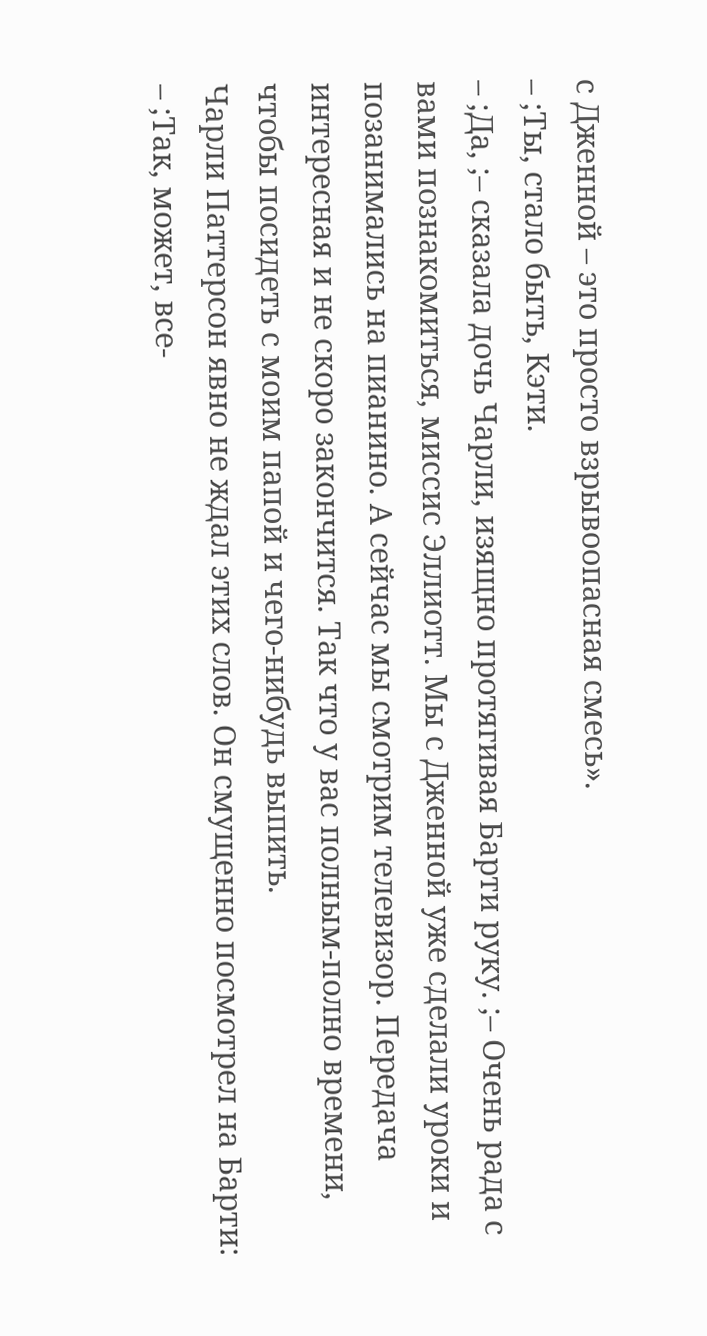с Дженной – это просто взрывоопасная смесь».
– ;Ты, стало быть, Кэти.
– ;Да, ;– сказала дочь Чарли, изящно протягивая Барти руку. ;– Очень рада с вами познакомиться, миссис Эллиотт. Мы с Дженной уже сделали уроки и позанимались на пианино. А сейчас мы смотрим телевизор. Передача интересная и не скоро закончится. Так что у вас полным-полно времени, чтобы посидеть с моим папой и чего-нибудь выпить.
Чарли Паттерсон явно не ждал этих слов. Он смущенно посмотрел на Барти:
– ;Так, может, все-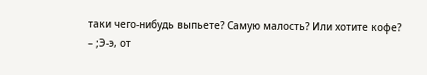таки чего-нибудь выпьете? Самую малость? Или хотите кофе?
– ;Э-э, от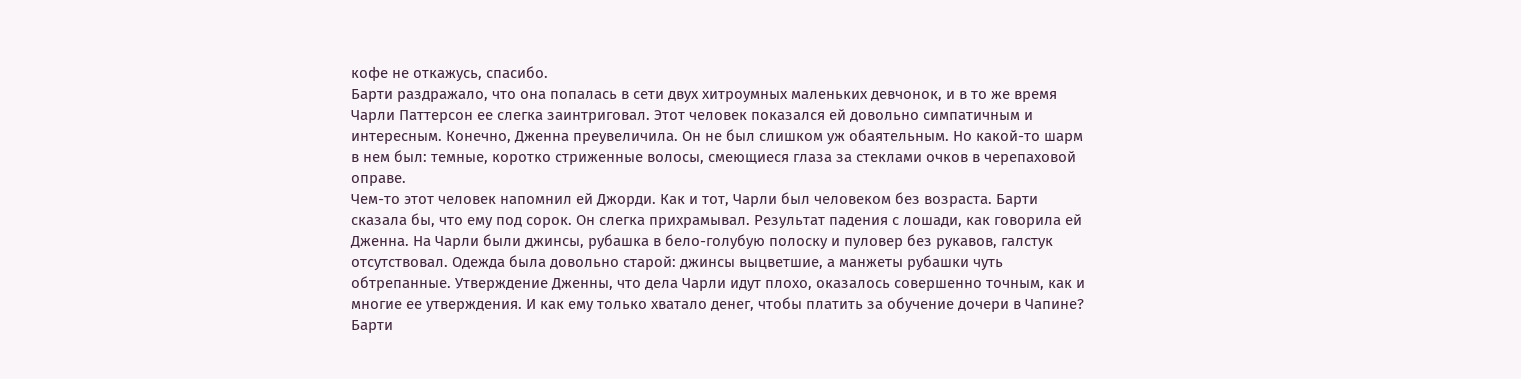кофе не откажусь, спасибо.
Барти раздражало, что она попалась в сети двух хитроумных маленьких девчонок, и в то же время Чарли Паттерсон ее слегка заинтриговал. Этот человек показался ей довольно симпатичным и интересным. Конечно, Дженна преувеличила. Он не был слишком уж обаятельным. Но какой-то шарм в нем был: темные, коротко стриженные волосы, смеющиеся глаза за стеклами очков в черепаховой оправе.
Чем-то этот человек напомнил ей Джорди. Как и тот, Чарли был человеком без возраста. Барти сказала бы, что ему под сорок. Он слегка прихрамывал. Результат падения с лошади, как говорила ей Дженна. На Чарли были джинсы, рубашка в бело-голубую полоску и пуловер без рукавов, галстук отсутствовал. Одежда была довольно старой: джинсы выцветшие, а манжеты рубашки чуть обтрепанные. Утверждение Дженны, что дела Чарли идут плохо, оказалось совершенно точным, как и многие ее утверждения. И как ему только хватало денег, чтобы платить за обучение дочери в Чапине?
Барти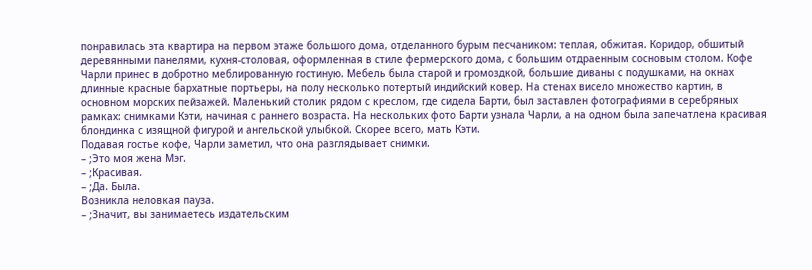понравилась эта квартира на первом этаже большого дома, отделанного бурым песчаником: теплая, обжитая. Коридор, обшитый деревянными панелями, кухня-столовая, оформленная в стиле фермерского дома, с большим отдраенным сосновым столом. Кофе Чарли принес в добротно меблированную гостиную. Мебель была старой и громоздкой, большие диваны с подушками, на окнах длинные красные бархатные портьеры, на полу несколько потертый индийский ковер. На стенах висело множество картин, в основном морских пейзажей. Маленький столик рядом с креслом, где сидела Барти, был заставлен фотографиями в серебряных рамках: снимками Кэти, начиная с раннего возраста. На нескольких фото Барти узнала Чарли, а на одном была запечатлена красивая блондинка с изящной фигурой и ангельской улыбкой. Скорее всего, мать Кэти.
Подавая гостье кофе, Чарли заметил, что она разглядывает снимки.
– ;Это моя жена Мэг.
– ;Красивая.
– ;Да. Была.
Возникла неловкая пауза.
– ;Значит, вы занимаетесь издательским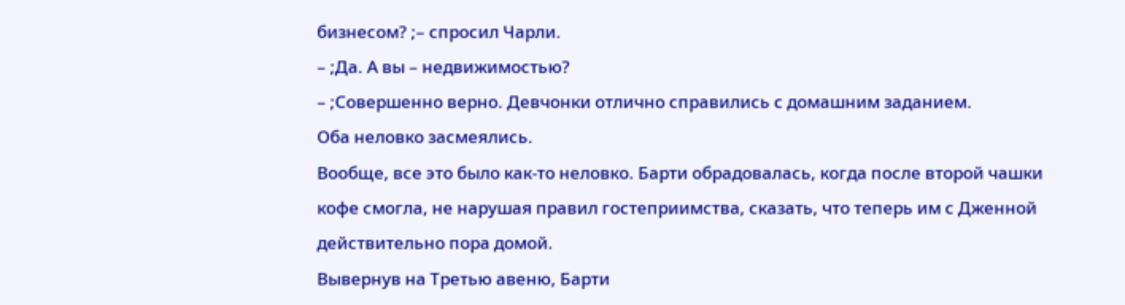бизнесом? ;– спросил Чарли.
– ;Да. А вы – недвижимостью?
– ;Совершенно верно. Девчонки отлично справились с домашним заданием.
Оба неловко засмеялись.
Вообще, все это было как-то неловко. Барти обрадовалась, когда после второй чашки кофе смогла, не нарушая правил гостеприимства, сказать, что теперь им с Дженной действительно пора домой.
Вывернув на Третью авеню, Барти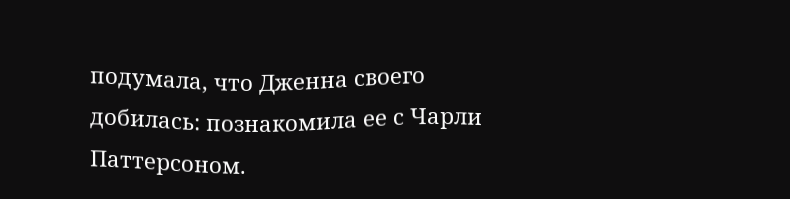подумала, что Дженна своего добилась: познакомила ее с Чарли Паттерсоном.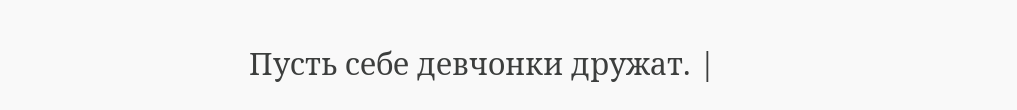Пусть себе девчонки дружат. |